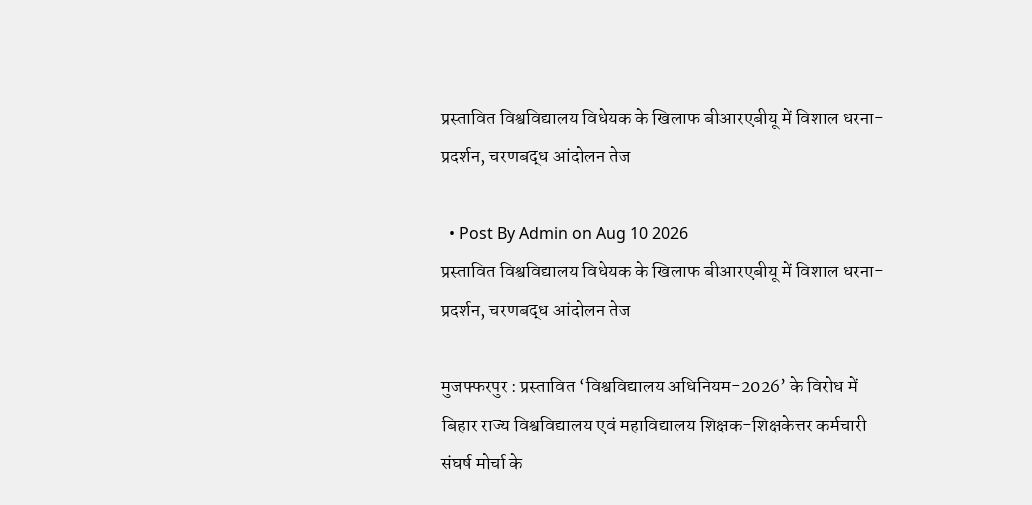प्रस्तावित विश्वविद्यालय विधेयक के खिलाफ बीआरएबीयू में विशाल धरना-प्रदर्शन, चरणबद्ध आंदोलन तेज

  • Post By Admin on Aug 10 2026
प्रस्तावित विश्वविद्यालय विधेयक के खिलाफ बीआरएबीयू में विशाल धरना-प्रदर्शन, चरणबद्ध आंदोलन तेज

मुजफ्फरपुर : प्रस्तावित ‘विश्वविद्यालय अधिनियम-2026’ के विरोध में बिहार राज्य विश्वविद्यालय एवं महाविद्यालय शिक्षक-शिक्षकेत्तर कर्मचारी संघर्ष मोर्चा के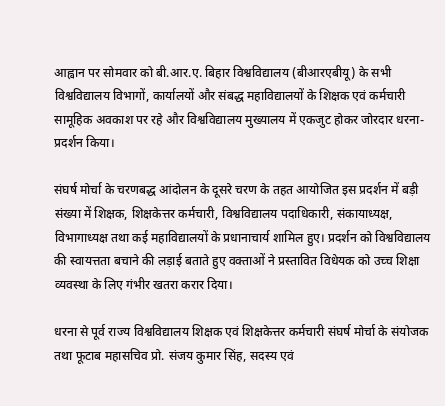आह्वान पर सोमवार को बी.आर.ए. बिहार विश्वविद्यालय (बीआरएबीयू) के सभी विश्वविद्यालय विभागों, कार्यालयों और संबद्ध महाविद्यालयों के शिक्षक एवं कर्मचारी सामूहिक अवकाश पर रहे और विश्वविद्यालय मुख्यालय में एकजुट होकर जोरदार धरना-प्रदर्शन किया।

संघर्ष मोर्चा के चरणबद्ध आंदोलन के दूसरे चरण के तहत आयोजित इस प्रदर्शन में बड़ी संख्या में शिक्षक, शिक्षकेत्तर कर्मचारी, विश्वविद्यालय पदाधिकारी, संकायाध्यक्ष, विभागाध्यक्ष तथा कई महाविद्यालयों के प्रधानाचार्य शामिल हुए। प्रदर्शन को विश्वविद्यालय की स्वायत्तता बचाने की लड़ाई बताते हुए वक्ताओं ने प्रस्तावित विधेयक को उच्च शिक्षा व्यवस्था के लिए गंभीर खतरा करार दिया।

धरना से पूर्व राज्य विश्वविद्यालय शिक्षक एवं शिक्षकेत्तर कर्मचारी संघर्ष मोर्चा के संयोजक तथा फूटाब महासचिव प्रो. संजय कुमार सिंह, सदस्य एवं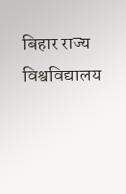बिहार राज्य विश्वविद्यालय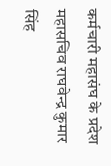कर्मचारी महासंघ के प्रदेश महासचिव राघवेन्द्र कुमार सिंह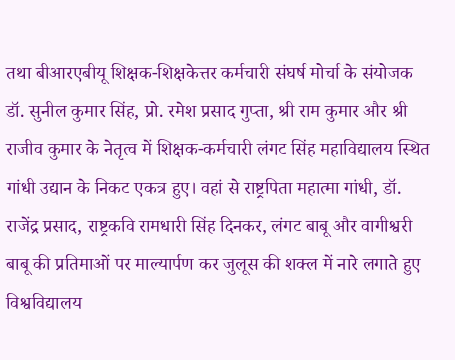तथा बीआरएबीयू शिक्षक-शिक्षकेत्तर कर्मचारी संघर्ष मोर्चा के संयोजक डॉ. सुनील कुमार सिंह, प्रो. रमेश प्रसाद गुप्ता, श्री राम कुमार और श्री राजीव कुमार के नेतृत्व में शिक्षक-कर्मचारी लंगट सिंह महाविद्यालय स्थित गांधी उद्यान के निकट एकत्र हुए। वहां से राष्ट्रपिता महात्मा गांधी, डॉ. राजेंद्र प्रसाद, राष्ट्रकवि रामधारी सिंह दिनकर, लंगट बाबू और वागीश्वरी बाबू की प्रतिमाओं पर माल्यार्पण कर जुलूस की शक्ल में नारे लगाते हुए विश्वविद्यालय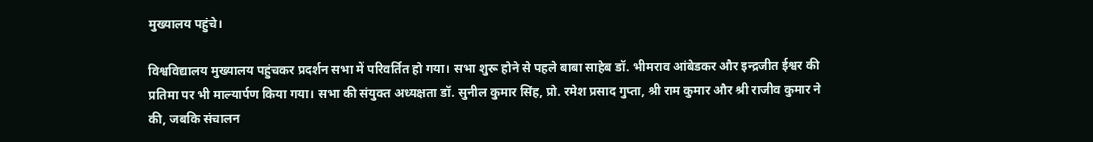मुख्यालय पहुंचे।

विश्वविद्यालय मुख्यालय पहुंचकर प्रदर्शन सभा में परिवर्तित हो गया। सभा शुरू होने से पहले बाबा साहेब डॉ. भीमराव आंबेडकर और इन्द्रजीत ईश्वर की प्रतिमा पर भी माल्यार्पण किया गया। सभा की संयुक्त अध्यक्षता डॉ. सुनील कुमार सिंह, प्रो. रमेश प्रसाद गुप्ता, श्री राम कुमार और श्री राजीव कुमार ने की, जबकि संचालन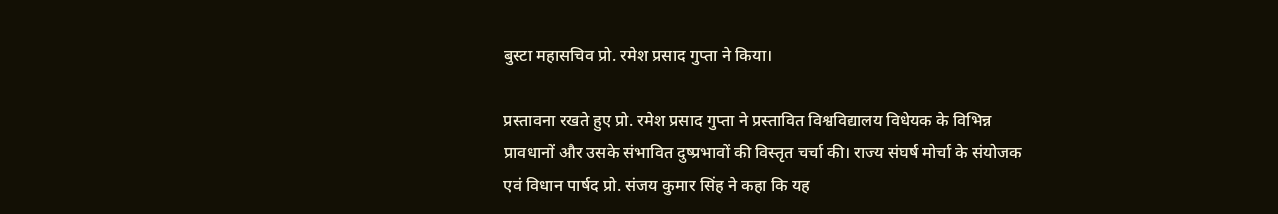बुस्टा महासचिव प्रो. रमेश प्रसाद गुप्ता ने किया।

प्रस्तावना रखते हुए प्रो. रमेश प्रसाद गुप्ता ने प्रस्तावित विश्वविद्यालय विधेयक के विभिन्न प्रावधानों और उसके संभावित दुष्प्रभावों की विस्तृत चर्चा की। राज्य संघर्ष मोर्चा के संयोजक एवं विधान पार्षद प्रो. संजय कुमार सिंह ने कहा कि यह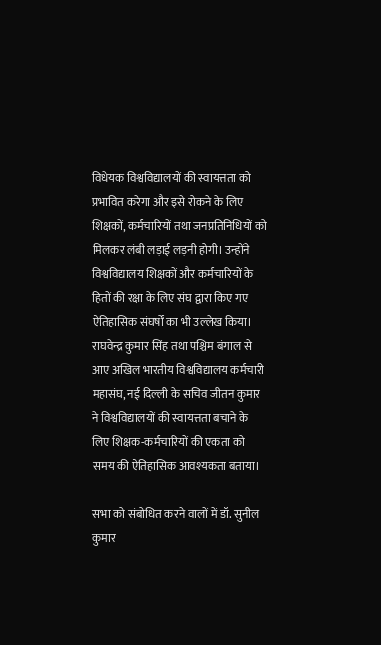विधेयक विश्वविद्यालयों की स्वायत्तता को प्रभावित करेगा और इसे रोकने के लिए शिक्षकों, कर्मचारियों तथा जनप्रतिनिधियों को मिलकर लंबी लड़ाई लड़नी होगी। उन्होंने विश्वविद्यालय शिक्षकों और कर्मचारियों के हितों की रक्षा के लिए संघ द्वारा किए गए ऐतिहासिक संघर्षों का भी उल्लेख किया। राघवेन्द्र कुमार सिंह तथा पश्चिम बंगाल से आए अखिल भारतीय विश्वविद्यालय कर्मचारी महासंघ, नई दिल्ली के सचिव जीतन कुमार ने विश्वविद्यालयों की स्वायत्तता बचाने के लिए शिक्षक-कर्मचारियों की एकता को समय की ऐतिहासिक आवश्यकता बताया।

सभा को संबोधित करने वालों में डॉ. सुनील कुमार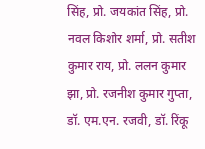सिंह, प्रो. जयकांत सिंह, प्रो. नवल किशोर शर्मा, प्रो. सतीश कुमार राय, प्रो. ललन कुमार झा, प्रो. रजनीश कुमार गुप्ता, डॉ. एम.एन. रजवी, डॉ. रिंकू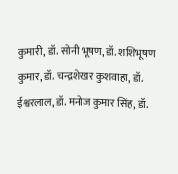कुमारी, डॉ. सोनी भूषण, डॉ. शशिभूषण कुमार, डॉ. चन्द्रशेखर कुशवाहा, डॉ. ईश्वरलाल, डॉ. मनोज कुमार सिंह, डॉ.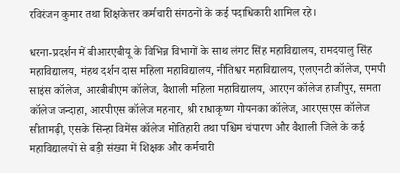रविरंजन कुमार तथा शिक्षकेत्तर कर्मचारी संगठनों के कई पदाधिकारी शामिल रहे।

धरना-प्रदर्शन में बीआरएबीयू के विभिन्न विभागों के साथ लंगट सिंह महाविद्यालय, रामदयालु सिंह महाविद्यालय, मंहथ दर्शन दास महिला महाविद्यालय, नीतिश्वर महाविद्यालय, एलएनटी कॉलेज, एमपी साइंस कॉलेज, आरबीबीएम कॉलेज, वैशाली महिला महाविद्यालय, आरएन कॉलेज हाजीपुर, समता कॉलेज जन्दाहा, आरपीएस कॉलेज महनार, श्री राधाकृष्ण गोयनका कॉलेज, आरएसएस कॉलेज सीतामढ़ी, एसके सिन्हा विमेंस कॉलेज मोतिहारी तथा पश्चिम चंपारण और वैशाली जिले के कई महाविद्यालयों से बड़ी संख्या में शिक्षक और कर्मचारी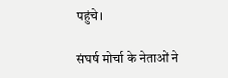पहुंचे।

संघर्ष मोर्चा के नेताओं ने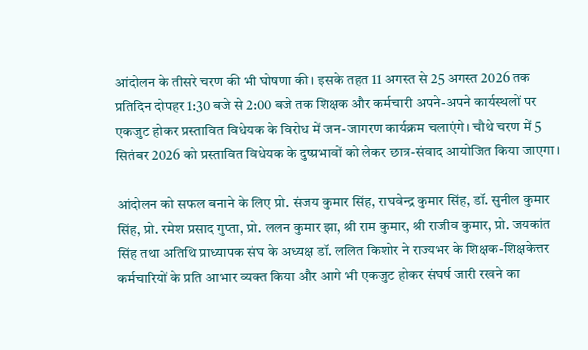आंदोलन के तीसरे चरण की भी घोषणा की। इसके तहत 11 अगस्त से 25 अगस्त 2026 तक प्रतिदिन दोपहर 1:30 बजे से 2:00 बजे तक शिक्षक और कर्मचारी अपने-अपने कार्यस्थलों पर एकजुट होकर प्रस्तावित विधेयक के विरोध में जन-जागरण कार्यक्रम चलाएंगे। चौथे चरण में 5 सितंबर 2026 को प्रस्तावित विधेयक के दुष्प्रभावों को लेकर छात्र-संवाद आयोजित किया जाएगा।

आंदोलन को सफल बनाने के लिए प्रो. संजय कुमार सिंह, राघवेन्द्र कुमार सिंह, डॉ. सुनील कुमार सिंह, प्रो. रमेश प्रसाद गुप्ता, प्रो. ललन कुमार झा, श्री राम कुमार, श्री राजीव कुमार, प्रो. जयकांत सिंह तथा अतिथि प्राध्यापक संघ के अध्यक्ष डॉ. ललित किशोर ने राज्यभर के शिक्षक-शिक्षकेत्तर कर्मचारियों के प्रति आभार व्यक्त किया और आगे भी एकजुट होकर संघर्ष जारी रखने का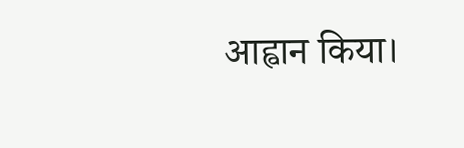आह्वान किया।